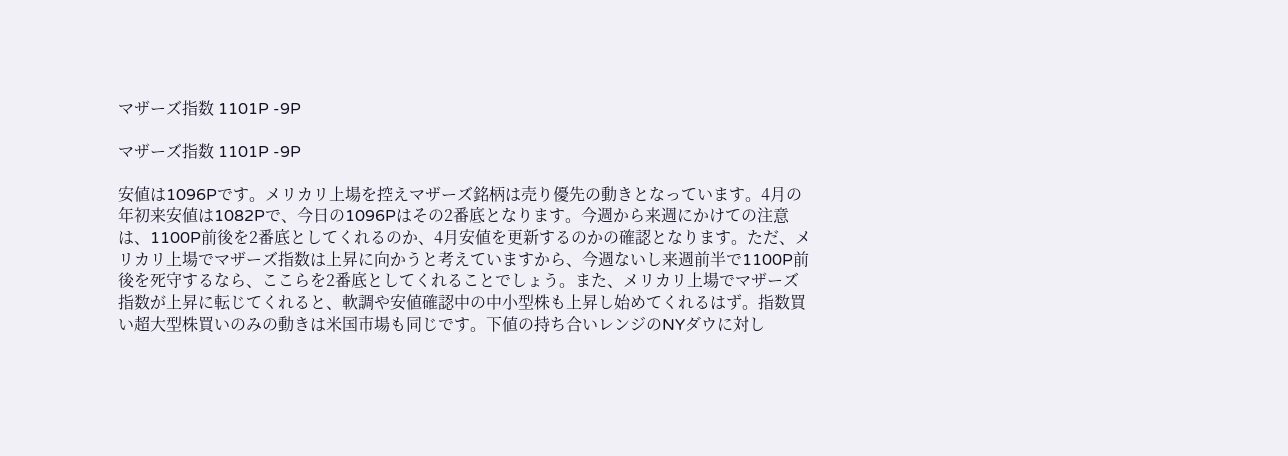マザーズ指数 1101P -9P

マザーズ指数 1101P -9P

安値は1096Pです。メリカリ上場を控えマザーズ銘柄は売り優先の動きとなっています。4月の年初来安値は1082Pで、今日の1096Pはその2番底となります。今週から来週にかけての注意は、1100P前後を2番底としてくれるのか、4月安値を更新するのかの確認となります。ただ、メリカリ上場でマザーズ指数は上昇に向かうと考えていますから、今週ないし来週前半で1100P前後を死守するなら、ここらを2番底としてくれることでしょう。また、メリカリ上場でマザーズ指数が上昇に転じてくれると、軟調や安値確認中の中小型株も上昇し始めてくれるはず。指数買い超大型株買いのみの動きは米国市場も同じです。下値の持ち合いレンジのNYダウに対し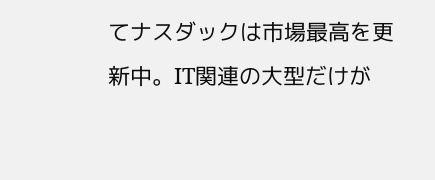てナスダックは市場最高を更新中。IT関連の大型だけが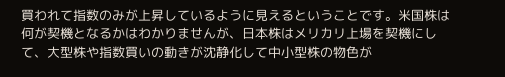買われて指数のみが上昇しているように見えるということです。米国株は何が契機となるかはわかりませんが、日本株はメリカリ上場を契機にして、大型株や指数買いの動きが沈静化して中小型株の物色が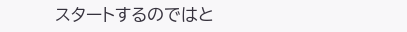スタートするのではと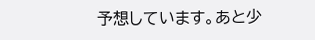予想しています。あと少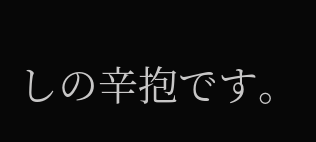しの辛抱です。